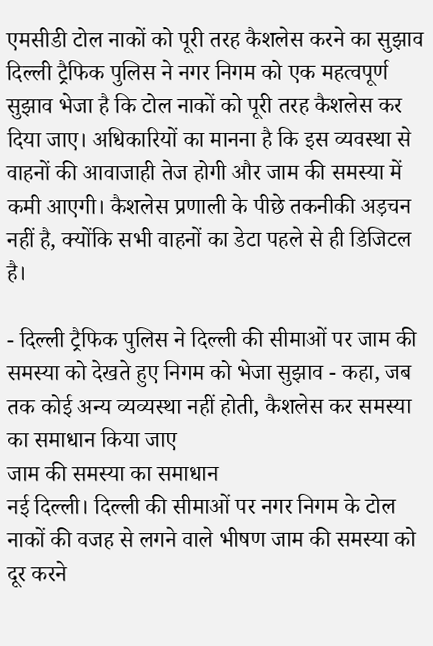एमसीडी टोल नाकों को पूरी तरह कैशलेस करने का सुझाव
दिल्ली ट्रैफिक पुलिस ने नगर निगम को एक महत्वपूर्ण सुझाव भेजा है कि टोल नाकों को पूरी तरह कैशलेस कर दिया जाए। अधिकारियों का मानना है कि इस व्यवस्था से वाहनों की आवाजाही तेज होगी और जाम की समस्या में कमी आएगी। कैशलेस प्रणाली के पीछे तकनीकी अड़चन नहीं है, क्योंकि सभी वाहनों का डेटा पहले से ही डिजिटल है।

- दिल्ली ट्रैफिक पुलिस ने दिल्ली की सीमाओं पर जाम की समस्या को देखते हुए निगम को भेजा सुझाव - कहा, जब तक कोई अन्य व्यव्यस्था नहीं होती, कैशलेस कर समस्या का समाधान किया जाए
जाम की समस्या का समाधान
नई दिल्ली। दिल्ली की सीमाओं पर नगर निगम के टोल नाकों की वजह से लगने वाले भीषण जाम की समस्या को दूर करने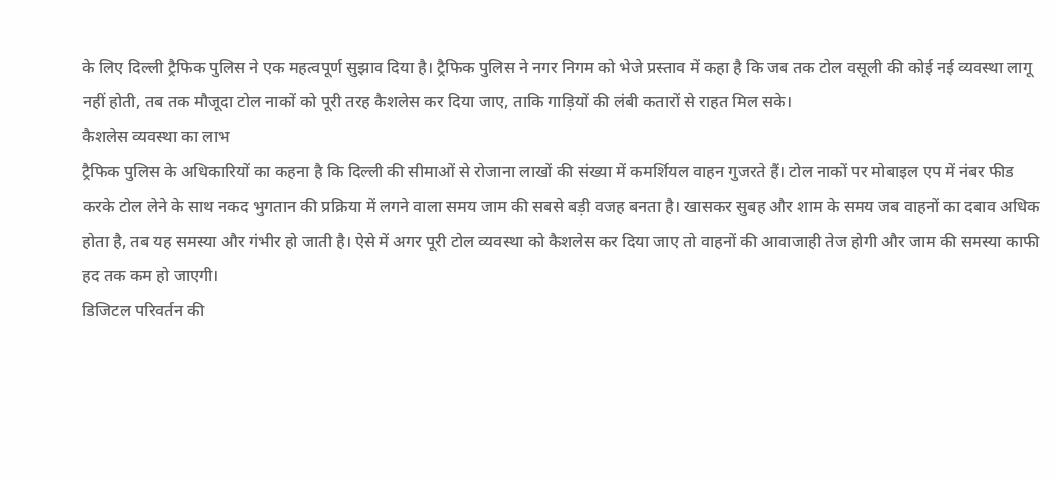के लिए दिल्ली ट्रैफिक पुलिस ने एक महत्वपूर्ण सुझाव दिया है। ट्रैफिक पुलिस ने नगर निगम को भेजे प्रस्ताव में कहा है कि जब तक टोल वसूली की कोई नई व्यवस्था लागू नहीं होती, तब तक मौजूदा टोल नाकों को पूरी तरह कैशलेस कर दिया जाए, ताकि गाड़ियों की लंबी कतारों से राहत मिल सके।
कैशलेस व्यवस्था का लाभ
ट्रैफिक पुलिस के अधिकारियों का कहना है कि दिल्ली की सीमाओं से रोजाना लाखों की संख्या में कमर्शियल वाहन गुजरते हैं। टोल नाकों पर मोबाइल एप में नंबर फीड करके टोल लेने के साथ नकद भुगतान की प्रक्रिया में लगने वाला समय जाम की सबसे बड़ी वजह बनता है। खासकर सुबह और शाम के समय जब वाहनों का दबाव अधिक होता है, तब यह समस्या और गंभीर हो जाती है। ऐसे में अगर पूरी टोल व्यवस्था को कैशलेस कर दिया जाए तो वाहनों की आवाजाही तेज होगी और जाम की समस्या काफी हद तक कम हो जाएगी।
डिजिटल परिवर्तन की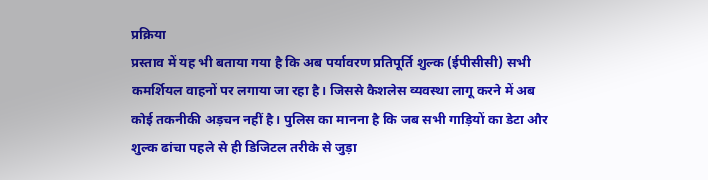प्रक्रिया
प्रस्ताव में यह भी बताया गया है कि अब पर्यावरण प्रतिपूर्ति शुल्क (ईपीसीसी) सभी कमर्शियल वाहनों पर लगाया जा रहा है। जिससे कैशलेस व्यवस्था लागू करने में अब कोई तकनीकी अड़चन नहीं है। पुलिस का मानना है कि जब सभी गाड़ियों का डेटा और शुल्क ढांचा पहले से ही डिजिटल तरीके से जुड़ा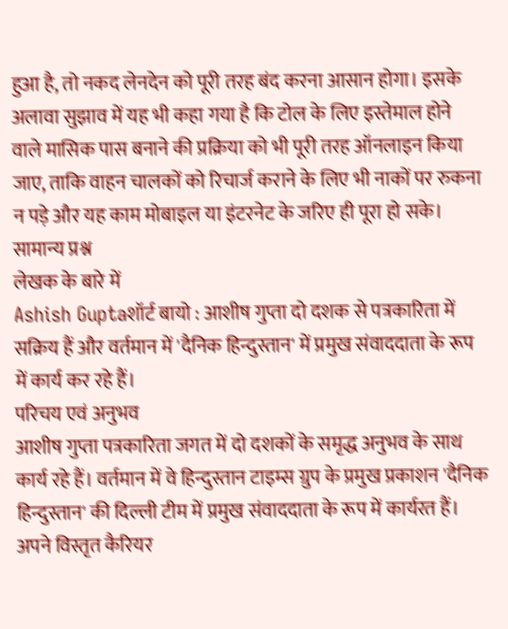हुआ है, तो नकद लेनदेन को पूरी तरह बंद करना आसान होगा। इसके अलावा सुझाव में यह भी कहा गया है कि टोल के लिए इस्तेमाल होने वाले मासिक पास बनाने की प्रक्रिया को भी पूरी तरह ऑनलाइन किया जाए, ताकि वाहन चालकों को रिचार्ज कराने के लिए भी नाकों पर रुकना न पड़े और यह काम मोबाइल या इंटरनेट के जरिए ही पूरा हो सके।
सामान्य प्रश्न
लेखक के बारे में
Ashish Guptaशॉर्ट बायो : आशीष गुप्ता दो दशक से पत्रकारिता में सक्रिय हैं और वर्तमान में 'दैनिक हिन्दुस्तान' में प्रमुख संवाददाता के रूप में कार्य कर रहे हैं।
परिचय एवं अनुभव
आशीष गुप्ता पत्रकारिता जगत में दो दशकों के समृद्ध अनुभव के साथ कार्य रहे हैं। वर्तमान में वे हिन्दुस्तान टाइम्स ग्रुप के प्रमुख प्रकाशन 'दैनिक हिन्दुस्तान' की दिल्ली टीम में प्रमुख संवाददाता के रूप में कार्यरत हैं।
अपने विस्तृत कैरियर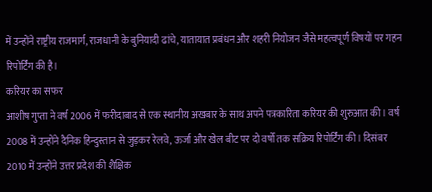में उन्होंने राष्ट्रीय राजमार्ग, राजधानी के बुनियादी ढांचे, यातायात प्रबंधन और शहरी नियोजन जैसे महत्वपूर्ण विषयों पर गहन रिपोर्टिंग की है।
करियर का सफर
आशीष गुप्ता ने वर्ष 2006 में फरीदाबाद से एक स्थानीय अखबार के साथ अपने पत्रकारिता करियर की शुरुआत की। वर्ष 2008 में उन्होंने दैनिक हिन्दुस्तान से जुड़कर रेलवे, ऊर्जा और खेल बीट पर दो वर्षों तक सक्रिय रिपोर्टिंग की। दिसंबर 2010 में उन्होंने उत्तर प्रदेश की शैक्षिक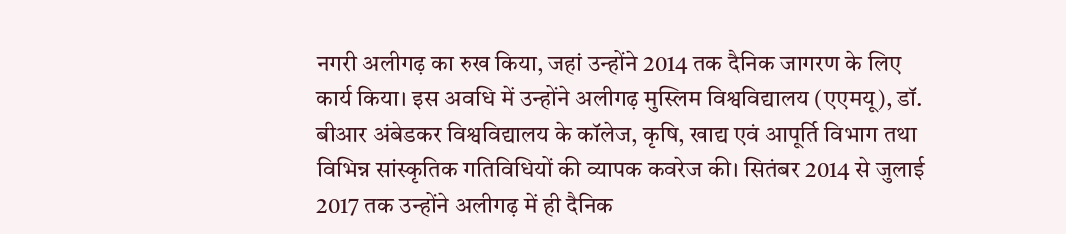नगरी अलीगढ़ का रुख किया, जहां उन्होंने 2014 तक दैनिक जागरण के लिए कार्य किया। इस अवधि में उन्होंने अलीगढ़ मुस्लिम विश्वविद्यालय (एएमयू), डॉ. बीआर अंबेडकर विश्वविद्यालय के कॉलेज, कृषि, खाद्य एवं आपूर्ति विभाग तथा विभिन्न सांस्कृतिक गतिविधियों की व्यापक कवरेज की। सितंबर 2014 से जुलाई 2017 तक उन्होंने अलीगढ़ में ही दैनिक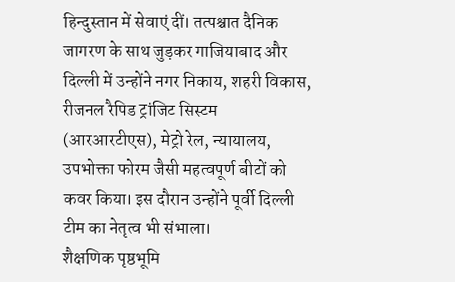हिन्दुस्तान में सेवाएं दीं। तत्पश्चात दैनिक जागरण के साथ जुड़कर गाजियाबाद और दिल्ली में उन्होंने नगर निकाय, शहरी विकास, रीजनल रैपिड ट्रांजिट सिस्टम (आरआरटीएस), मेट्रो रेल, न्यायालय, उपभोक्ता फोरम जैसी महत्वपूर्ण बीटों को कवर किया। इस दौरान उन्होंने पूर्वी दिल्ली टीम का नेतृत्व भी संभाला।
शैक्षणिक पृष्ठभूमि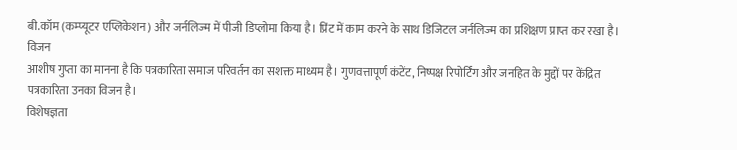बी.कॉम (कम्प्यूटर एप्लिकेशन) और जर्नलिज्म में पीजी डिप्लोमा किया है। प्रिंट में काम करने के साथ डिजिटल जर्नलिज्म का प्रशिक्षण प्राप्त कर रखा है।
विजन
आशीष गुप्ता का मानना है कि पत्रकारिता समाज परिवर्तन का सशक्त माध्यम है। गुणवत्तापूर्ण कंटेंट, निष्पक्ष रिपोर्टिंग और जनहित के मुद्दों पर केंद्रित पत्रकारिता उनका विजन है।
विशेषज्ञता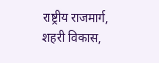राष्ट्रीय राजमार्ग, शहरी विकास,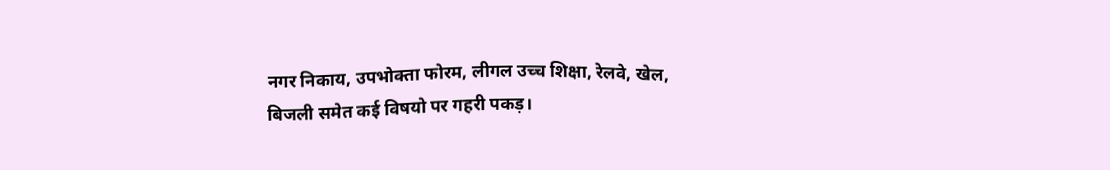नगर निकाय, उपभोक्ता फोरम, लीगल उच्च शिक्षा, रेलवे, खेल, बिजली समेत कई विषयो पर गहरी पकड़।